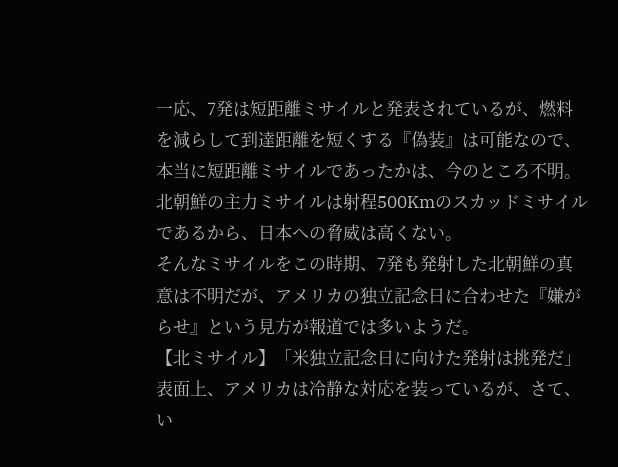一応、7発は短距離ミサイルと発表されているが、燃料を減らして到達距離を短くする『偽装』は可能なので、本当に短距離ミサイルであったかは、今のところ不明。
北朝鮮の主力ミサイルは射程500Kmのスカッドミサイルであるから、日本への脅威は高くない。
そんなミサイルをこの時期、7発も発射した北朝鮮の真意は不明だが、アメリカの独立記念日に合わせた『嫌がらせ』という見方が報道では多いようだ。
【北ミサイル】「米独立記念日に向けた発射は挑発だ」
表面上、アメリカは冷静な対応を装っているが、さて、い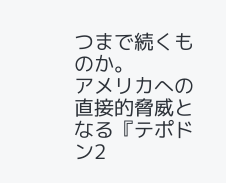つまで続くものか。
アメリカへの直接的脅威となる『テポドン2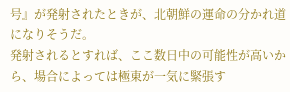号』が発射されたときが、北朝鮮の運命の分かれ道になりそうだ。
発射されるとすれば、ここ数日中の可能性が高いから、場合によっては極東が一気に緊張す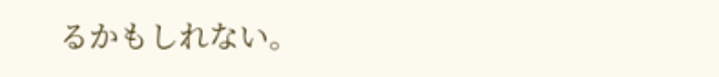るかもしれない。